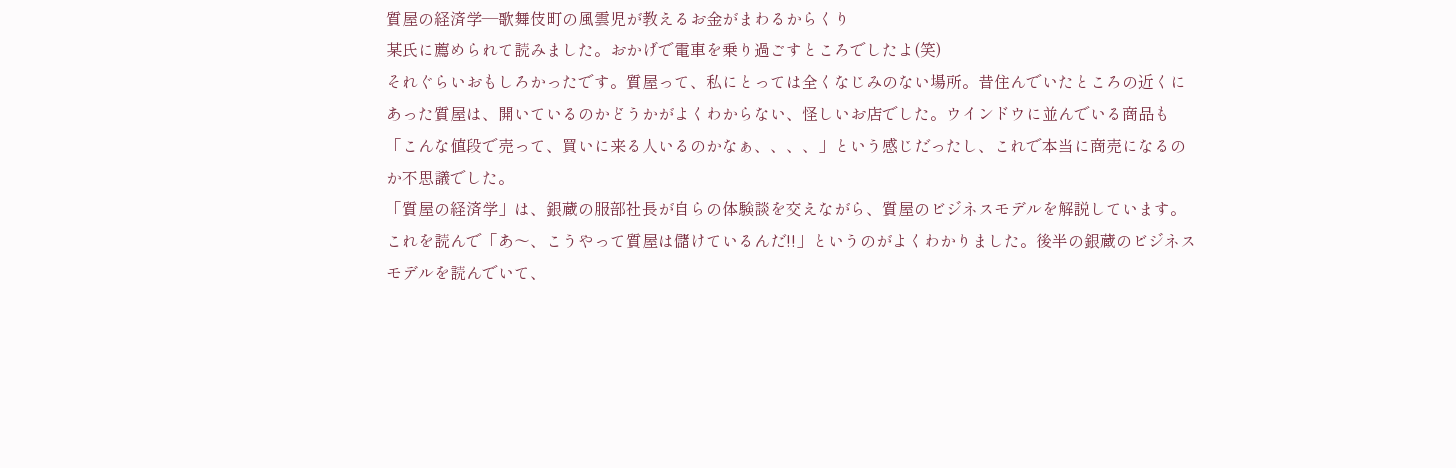質屋の経済学―歌舞伎町の風雲児が教えるお金がまわるからくり
某氏に薦められて読みました。おかげで電車を乗り過ごすところでしたよ(笑)
それぐらいおもしろかったです。質屋って、私にとっては全くなじみのない場所。昔住んでいたところの近くにあった質屋は、開いているのかどうかがよくわからない、怪しいお店でした。ウインドウに並んでいる商品も「こんな値段で売って、買いに来る人いるのかなぁ、、、、」という感じだったし、これで本当に商売になるのか不思議でした。
「質屋の経済学」は、銀蔵の服部社長が自らの体験談を交えながら、質屋のビジネスモデルを解説しています。これを読んで「あ〜、こうやって質屋は儲けているんだ!!」というのがよくわかりました。後半の銀蔵のビジネスモデルを読んでいて、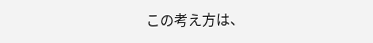この考え方は、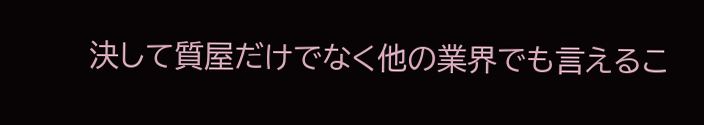決して質屋だけでなく他の業界でも言えるこ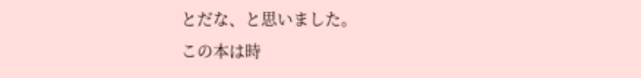とだな、と思いました。
この本は時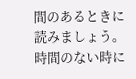間のあるときに読みましょう。時間のない時に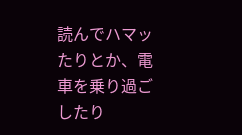読んでハマッたりとか、電車を乗り過ごしたり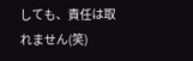しても、責任は取れません(笑)